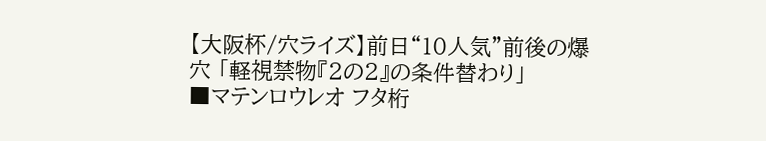【大阪杯/穴ライズ】前日“10人気”前後の爆穴 「軽視禁物『2の2』の条件替わり」
■マテンロウレオ フタ桁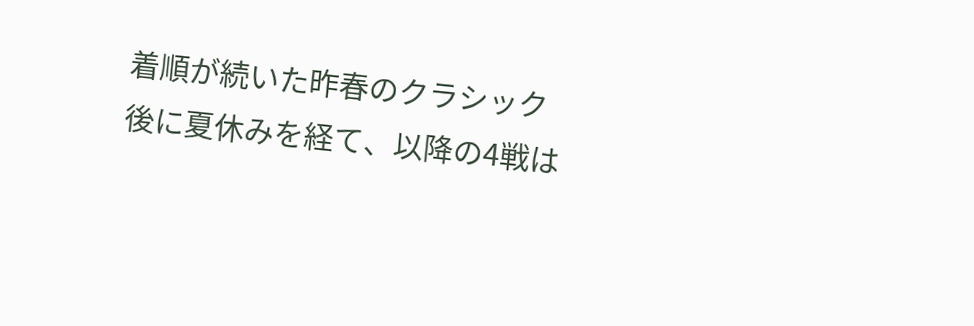着順が続いた昨春のクラシック後に夏休みを経て、以降の4戦は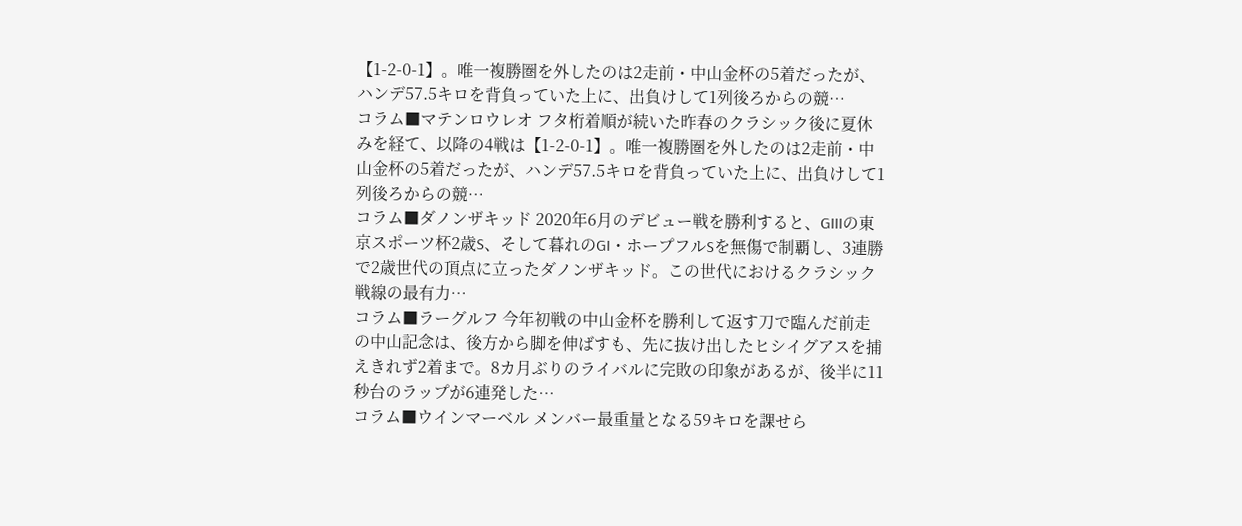【1-2-0-1】。唯一複勝圏を外したのは2走前・中山金杯の5着だったが、ハンデ57.5キロを背負っていた上に、出負けして1列後ろからの競…
コラム■マテンロウレオ フタ桁着順が続いた昨春のクラシック後に夏休みを経て、以降の4戦は【1-2-0-1】。唯一複勝圏を外したのは2走前・中山金杯の5着だったが、ハンデ57.5キロを背負っていた上に、出負けして1列後ろからの競…
コラム■ダノンザキッド 2020年6月のデビュー戦を勝利すると、GIIIの東京スポーツ杯2歳S、そして暮れのGI・ホープフルSを無傷で制覇し、3連勝で2歳世代の頂点に立ったダノンザキッド。この世代におけるクラシック戦線の最有力…
コラム■ラーグルフ 今年初戦の中山金杯を勝利して返す刀で臨んだ前走の中山記念は、後方から脚を伸ばすも、先に抜け出したヒシイグアスを捕えきれず2着まで。8カ月ぶりのライバルに完敗の印象があるが、後半に11秒台のラップが6連発した…
コラム■ウインマーベル メンバー最重量となる59キロを課せら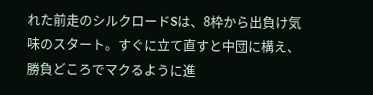れた前走のシルクロードSは、8枠から出負け気味のスタート。すぐに立て直すと中団に構え、勝負どころでマクるように進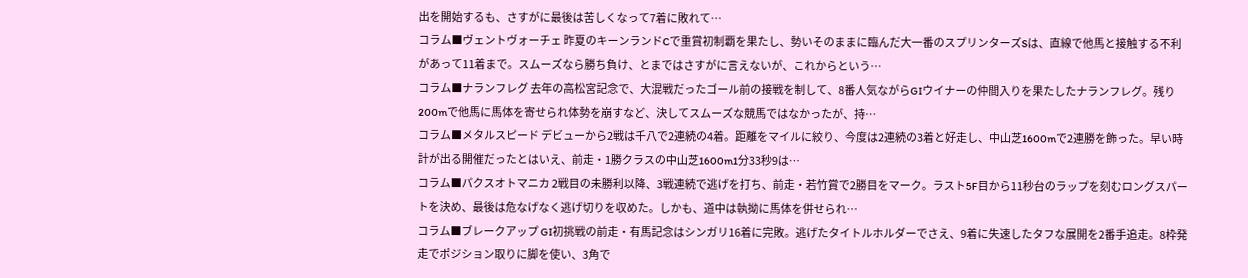出を開始するも、さすがに最後は苦しくなって7着に敗れて…
コラム■ヴェントヴォーチェ 昨夏のキーンランドCで重賞初制覇を果たし、勢いそのままに臨んだ大一番のスプリンターズSは、直線で他馬と接触する不利があって11着まで。スムーズなら勝ち負け、とまではさすがに言えないが、これからという…
コラム■ナランフレグ 去年の高松宮記念で、大混戦だったゴール前の接戦を制して、8番人気ながらGIウイナーの仲間入りを果たしたナランフレグ。残り200mで他馬に馬体を寄せられ体勢を崩すなど、決してスムーズな競馬ではなかったが、持…
コラム■メタルスピード デビューから2戦は千八で2連続の4着。距離をマイルに絞り、今度は2連続の3着と好走し、中山芝1600mで2連勝を飾った。早い時計が出る開催だったとはいえ、前走・1勝クラスの中山芝1600m1分33秒9は…
コラム■パクスオトマニカ 2戦目の未勝利以降、3戦連続で逃げを打ち、前走・若竹賞で2勝目をマーク。ラスト5F目から11秒台のラップを刻むロングスパートを決め、最後は危なげなく逃げ切りを収めた。しかも、道中は執拗に馬体を併せられ…
コラム■ブレークアップ GI初挑戦の前走・有馬記念はシンガリ16着に完敗。逃げたタイトルホルダーでさえ、9着に失速したタフな展開を2番手追走。8枠発走でポジション取りに脚を使い、3角で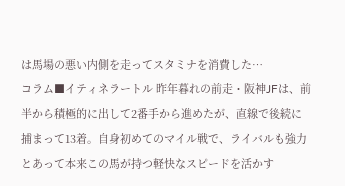は馬場の悪い内側を走ってスタミナを消費した…
コラム■イティネラートル 昨年暮れの前走・阪神JFは、前半から積極的に出して2番手から進めたが、直線で後続に捕まって13着。自身初めてのマイル戦で、ライバルも強力とあって本来この馬が持つ軽快なスピードを活かす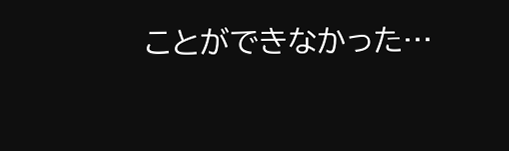ことができなかった…